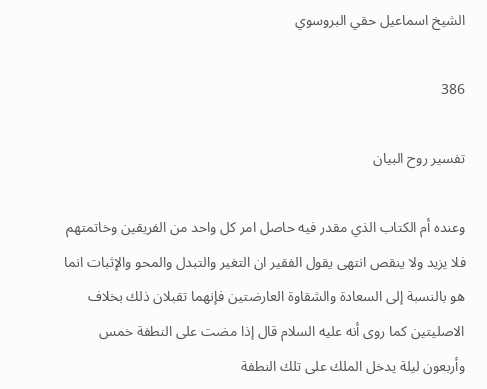الشيخ اسماعيل حقي البروسوي

386

تفسير روح البيان

وعنده أم الكتاب الذي مقدر فيه حاصل امر كل واحد من الفريقين وخاتمتهم فلا يزيد ولا ينقص انتهى يقول الفقير ان التغير والتبدل والمحو والإثبات انما هو بالنسبة إلى السعادة والشقاوة العارضتين فإنهما تقبلان ذلك بخلاف الاصليتين كما روى أنه عليه السلام قال إذا مضت على النطفة خمس وأربعون ليلة يدخل الملك على تلك النطفة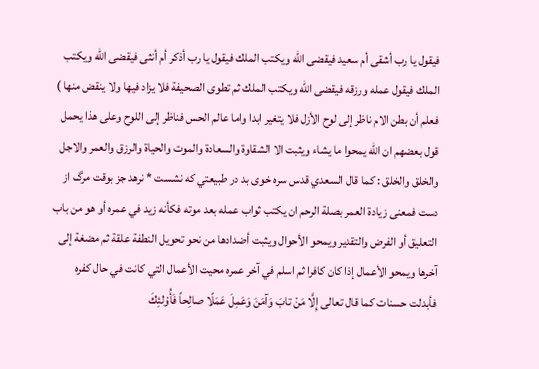فيقول يا رب أشقى أم سعيد فيقضى اللّه ويكتب الملك فيقول يا رب أذكر أم أنثى فيقضى اللّه ويكتب الملك فيقول عمله ورزقه فيقضى اللّه ويكتب الملك ثم تطوى الصحيفة فلا يزاد فيها ولا ينقض منها ) فعلم أن بطن الام ناظر إلى لوح الأزل فلا يتغير ابدا واما عالم الحس فناظر إلى اللوح وعلى هذا يحمل قول بعضهم ان اللّه يمحوا ما يشاء ويثبت الا الشقاوة والسعادة والموت والحياة والرزق والعمر والاجل والخلق والخلق : كما قال السعدي قدس سره خوى بد در طبيعتي كه نشست * نرهد جز بوقت مرگ از دست فمعنى زيادة العمر بصلة الرحم ان يكتب ثواب عمله بعد موته فكأنه زيد في عمره أو هو من باب التعليق أو الفرض والتقدير ويمحو الأحوال ويثبت أضدادها من نحو تحويل النطفة علقة ثم مضغة إلى آخرها ويمحو الأعمال إذا كان كافرا ثم اسلم في آخر عمره محيت الأعمال التي كانت في حال كفره فأبدلت حسنات كما قال تعالى إِلَّا مَنْ تابَ وَآمَنَ وَعَمِلَ عَمَلًا صالِحاً فَأُوْلئِكَ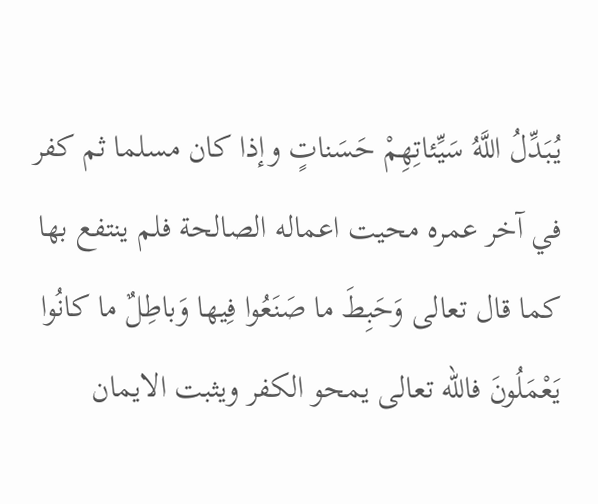يُبَدِّلُ اللَّهُ سَيِّئاتِهِمْ حَسَناتٍ وإذا كان مسلما ثم كفر في آخر عمره محيت اعماله الصالحة فلم ينتفع بها كما قال تعالى وَحَبِطَ ما صَنَعُوا فِيها وَباطِلٌ ما كانُوا يَعْمَلُونَ فاللّه تعالى يمحو الكفر ويثبت الايمان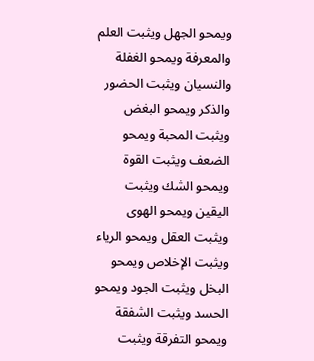ويمحو الجهل ويثبت العلم والمعرفة ويمحو الغفلة والنسيان ويثبت الحضور والذكر ويمحو البغض ويثبت المحبة ويمحو الضعف ويثبت القوة ويمحو الشك ويثبت اليقين ويمحو الهوى ويثبت العقل ويمحو الرياء ويثبت الإخلاص ويمحو البخل ويثبت الجود ويمحو الحسد ويثبت الشفقة ويمحو التفرقة ويثبت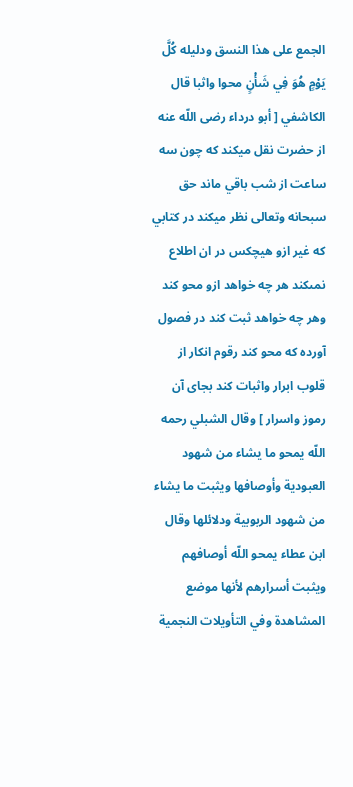الجمع على هذا النسق ودليله كُلَّ يَوْمٍ هُوَ فِي شَأْنٍ محوا واثبا قال الكاشفي [ أبو درداء رضى اللّه عنه از حضرت نقل ميكند كه چون سه ساعت از شب باقي ماند حق سبحانه وتعالى نظر ميكند در كتابي كه غير ازو هيچكس در ان اطلاع نمىكند هر چه خواهد ازو محو كند وهر چه خواهد ثبت كند در فصول آورده كه محو كند رقوم انكار از قلوب ابرار واثبات كند بجاى آن رموز واسرار ] وقال الشبلي رحمه اللّه يمحو ما يشاء من شهود العبودية وأوصافها ويثبت ما يشاء من شهود الربوبية ودلائلها وقال ابن عطاء يمحو اللّه أوصافهم ويثبت أسرارهم لأنها موضع المشاهدة وفي التأويلات النجمية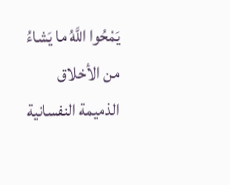يَمْحُوا اللَّهُ ما يَشاءُ من الأخلاق الذميمة النفسانية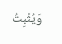وَيُثْبِتُ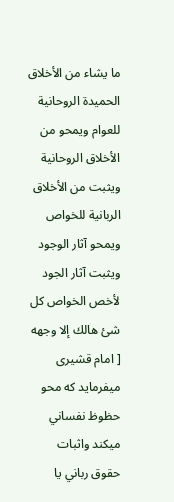ما يشاء من الأخلاق الحميدة الروحانية للعوام ويمحو من الأخلاق الروحانية ويثبت من الأخلاق الربانية للخواص ويمحو آثار الوجود ويثبت آثار الجود لأخص الخواص كل شئ هالك إلا وجهه [ امام قشيرى ميفرمايد كه محو حظوظ نفساني ميكند واثبات حقوق رباني يا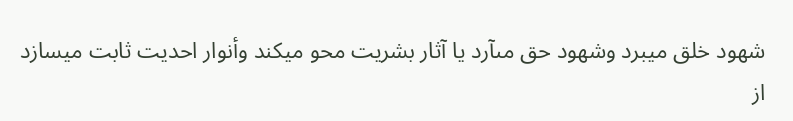شهود خلق ميبرد وشهود حق مىآرد يا آثار بشريت محو ميكند وأنوار احديت ثابت ميسازد از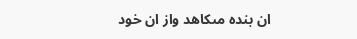ان بنده مىكاهد واز ان خود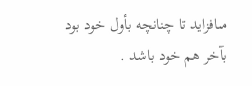مىافزايد تا چنانچه بأول خود بود بآخر هم خود باشد .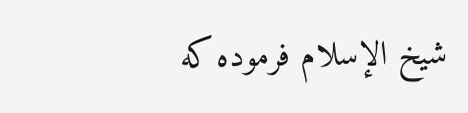شيخ الإسلام فرموده كه